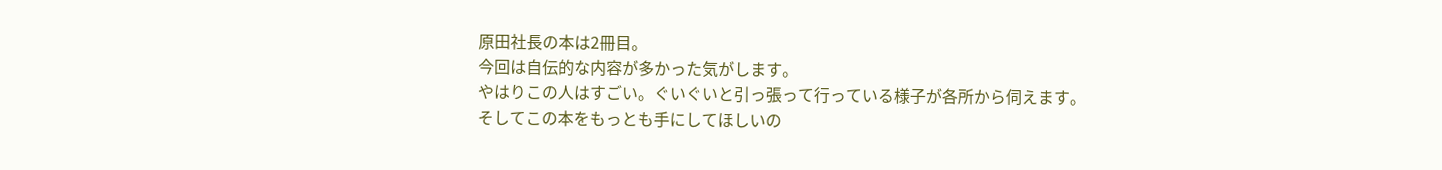原田社長の本は2冊目。
今回は自伝的な内容が多かった気がします。
やはりこの人はすごい。ぐいぐいと引っ張って行っている様子が各所から伺えます。
そしてこの本をもっとも手にしてほしいの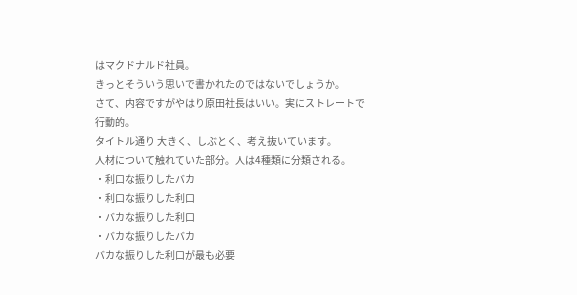はマクドナルド社員。
きっとそういう思いで書かれたのではないでしょうか。
さて、内容ですがやはり原田社長はいい。実にストレートで行動的。
タイトル通り 大きく、しぶとく、考え抜いています。
人材について触れていた部分。人は4種類に分類される。
・利口な振りしたバカ
・利口な振りした利口
・バカな振りした利口
・バカな振りしたバカ
バカな振りした利口が最も必要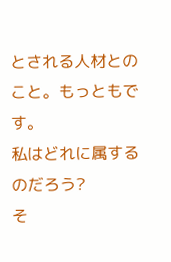とされる人材とのこと。もっともです。
私はどれに属するのだろう?
そ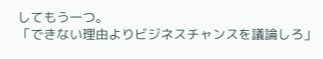してもう一つ。
「できない理由よりビジネスチャンスを議論しろ」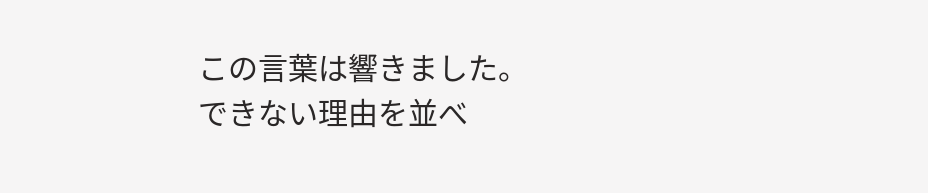この言葉は響きました。
できない理由を並べ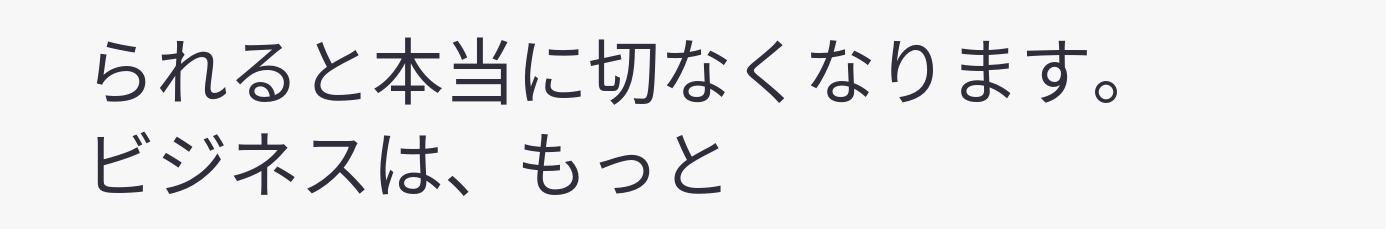られると本当に切なくなります。
ビジネスは、もっと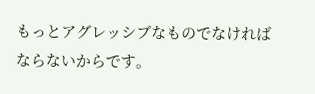もっとアグレッシブなものでなければならないからです。